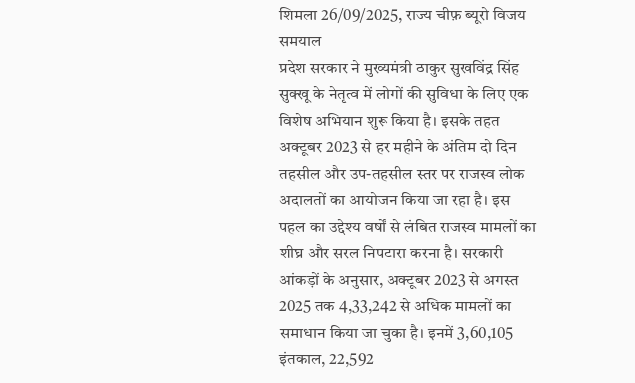शिमला 26/09/2025, राज्य चीफ़ ब्यूरो विजय समयाल
प्रदेश सरकार ने मुख्यमंत्री ठाकुर सुखविंद्र सिंह सुक्खू के नेतृत्व में लोगों की सुविधा के लिए एक विशेष अभियान शुरू किया है। इसके तहत अक्टूबर 2023 से हर महीने के अंतिम दो दिन तहसील और उप-तहसील स्तर पर राजस्व लोक अदालतों का आयोजन किया जा रहा है। इस पहल का उद्देश्य वर्षों से लंबित राजस्व मामलों का शीघ्र और सरल निपटारा करना है। सरकारी आंकड़ों के अनुसार, अक्टूबर 2023 से अगस्त 2025 तक 4,33,242 से अधिक मामलों का समाधान किया जा चुका है। इनमें 3,60,105 इंतकाल, 22,592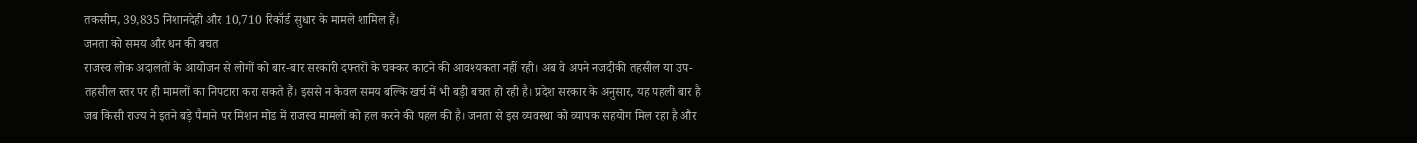तकसीम, 39,835 निशानदेही और 10,710 रिकॉर्ड सुधार के मामले शामिल हैं।
जनता को समय और धन की बचत
राजस्व लोक अदालतों के आयोजन से लोगों को बार-बार सरकारी दफ्तरों के चक्कर काटने की आवश्यकता नहीं रही। अब वे अपने नजदीकी तहसील या उप-तहसील स्तर पर ही मामलों का निपटारा करा सकते हैं। इससे न केवल समय बल्कि खर्च में भी बड़ी बचत हो रही है। प्रदेश सरकार के अनुसार, यह पहली बार है जब किसी राज्य ने इतने बड़े पैमाने पर मिशन मोड में राजस्व मामलों को हल करने की पहल की है। जनता से इस व्यवस्था को व्यापक सहयोग मिल रहा है और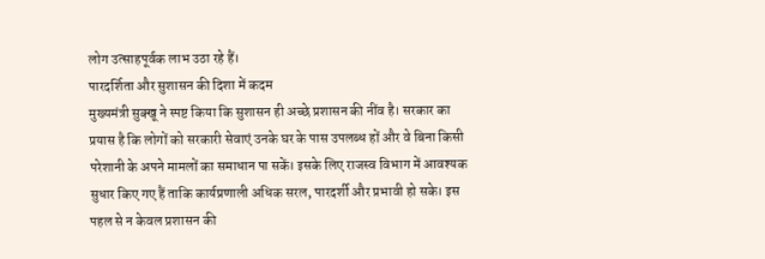लोग उत्साहपूर्वक लाभ उठा रहे हैं।
पारदर्शिता और सुशासन की दिशा में कदम
मुख्यमंत्री सुक्खू ने स्पष्ट किया कि सुशासन ही अच्छे प्रशासन की नींव है। सरकार का प्रयास है कि लोगों को सरकारी सेवाएं उनके घर के पास उपलब्ध हों और वे बिना किसी परेशानी के अपने मामलों का समाधान पा सकें। इसके लिए राजस्व विभाग में आवश्यक सुधार किए गए हैं ताकि कार्यप्रणाली अधिक सरल, पारदर्शी और प्रभावी हो सके। इस पहल से न केवल प्रशासन की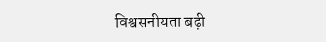विश्वसनीयता बढ़ी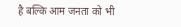है बल्कि आम जनता को भी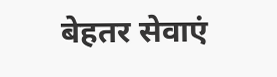बेहतर सेवाएं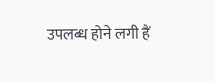उपलब्ध होने लगी हैं